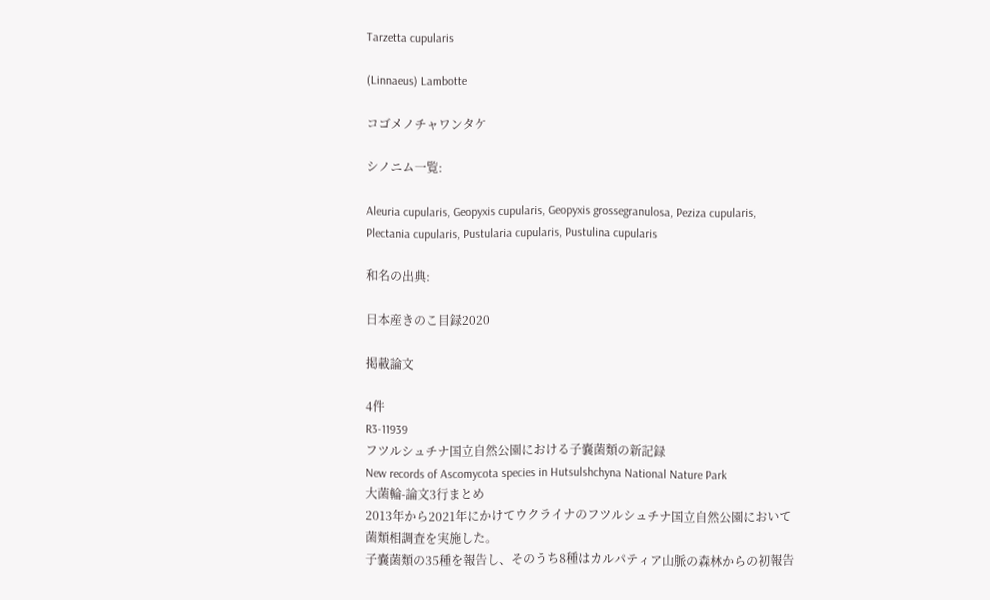Tarzetta cupularis

(Linnaeus) Lambotte

コゴメノチャワンタケ

シノニム一覧:

Aleuria cupularis, Geopyxis cupularis, Geopyxis grossegranulosa, Peziza cupularis, Plectania cupularis, Pustularia cupularis, Pustulina cupularis

和名の出典:

日本産きのこ目録2020

掲載論文

4件
R3-11939
フツルシュチナ国立自然公園における子嚢菌類の新記録
New records of Ascomycota species in Hutsulshchyna National Nature Park
大菌輪-論文3行まとめ
2013年から2021年にかけてウクライナのフツルシュチナ国立自然公園において菌類相調査を実施した。
子嚢菌類の35種を報告し、そのうち8種はカルパティア山脈の森林からの初報告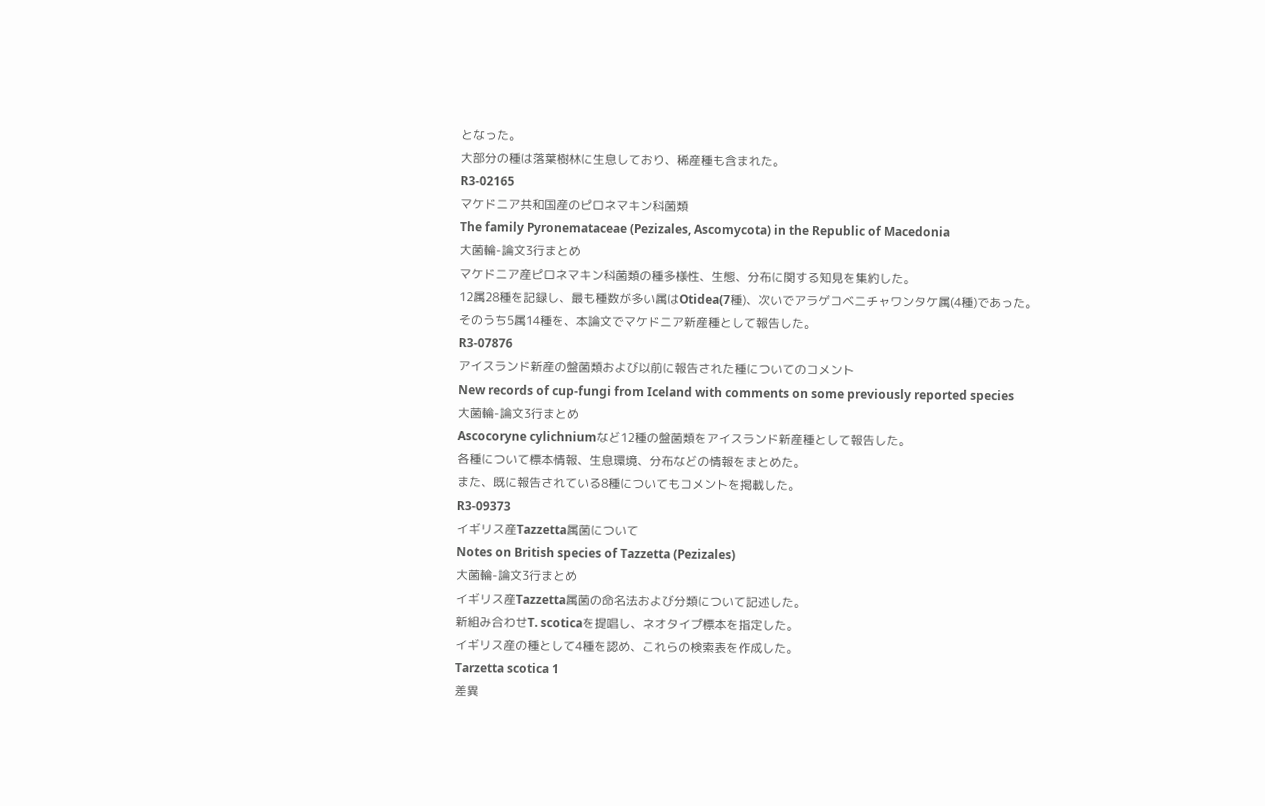となった。
大部分の種は落葉樹林に生息しており、稀産種も含まれた。
R3-02165
マケドニア共和国産のピロネマキン科菌類
The family Pyronemataceae (Pezizales, Ascomycota) in the Republic of Macedonia
大菌輪-論文3行まとめ
マケドニア産ピロネマキン科菌類の種多様性、生態、分布に関する知見を集約した。
12属28種を記録し、最も種数が多い属はOtidea(7種)、次いでアラゲコベニチャワンタケ属(4種)であった。
そのうち5属14種を、本論文でマケドニア新産種として報告した。
R3-07876
アイスランド新産の盤菌類および以前に報告された種についてのコメント
New records of cup-fungi from Iceland with comments on some previously reported species
大菌輪-論文3行まとめ
Ascocoryne cylichniumなど12種の盤菌類をアイスランド新産種として報告した。
各種について標本情報、生息環境、分布などの情報をまとめた。
また、既に報告されている8種についてもコメントを掲載した。
R3-09373
イギリス産Tazzetta属菌について
Notes on British species of Tazzetta (Pezizales)
大菌輪-論文3行まとめ
イギリス産Tazzetta属菌の命名法および分類について記述した。
新組み合わせT. scoticaを提唱し、ネオタイプ標本を指定した。
イギリス産の種として4種を認め、これらの検索表を作成した。
Tarzetta scotica 1
差異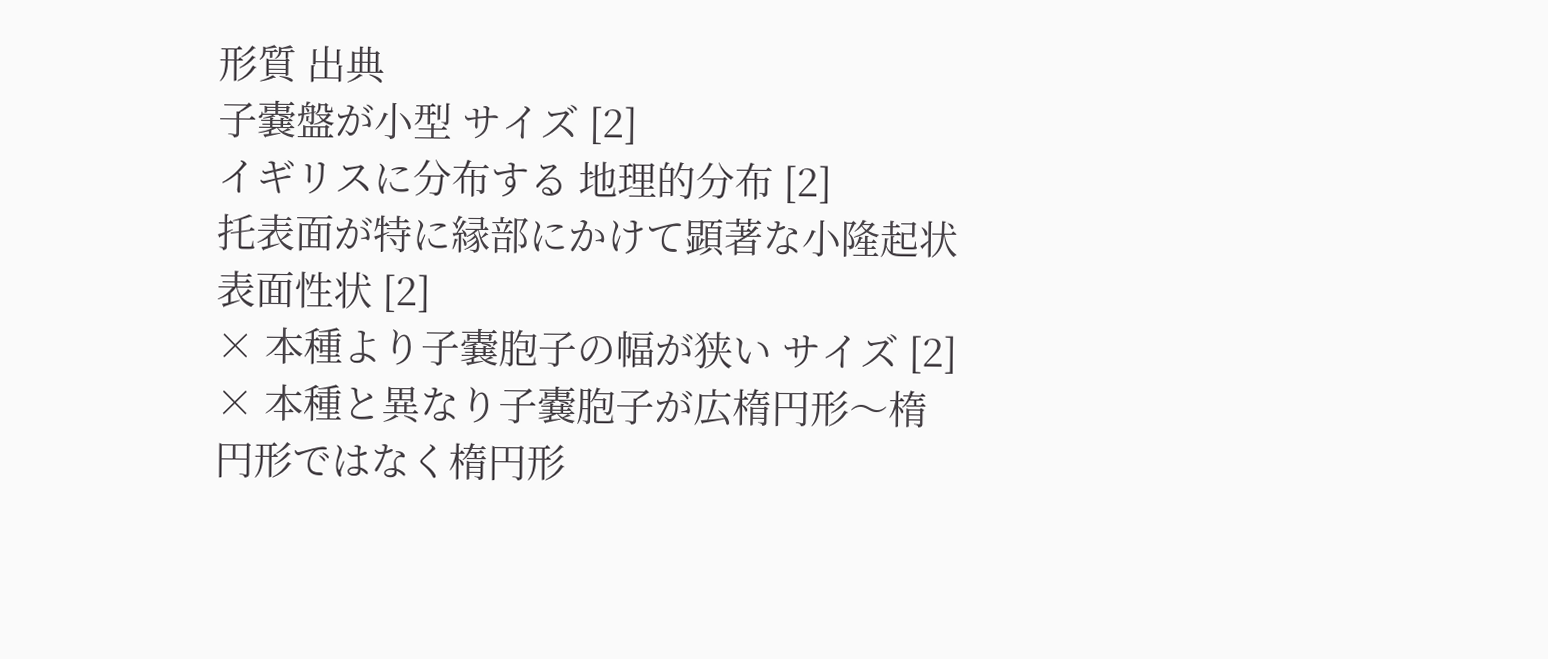形質 出典
子嚢盤が小型 サイズ [2]
イギリスに分布する 地理的分布 [2]
托表面が特に縁部にかけて顕著な小隆起状 表面性状 [2]
× 本種より子嚢胞子の幅が狭い サイズ [2]
× 本種と異なり子嚢胞子が広楕円形〜楕円形ではなく楕円形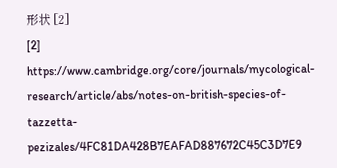形状 [2]
[2] https://www.cambridge.org/core/journals/mycological-research/article/abs/notes-on-british-species-of-tazzetta-pezizales/4FC81DA428B7EAFAD887672C45C3D7E9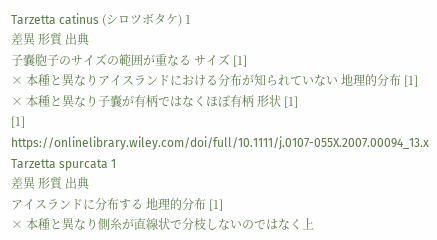Tarzetta catinus (シロツボタケ) 1
差異 形質 出典
子嚢胞子のサイズの範囲が重なる サイズ [1]
× 本種と異なりアイスランドにおける分布が知られていない 地理的分布 [1]
× 本種と異なり子嚢が有柄ではなくほぼ有柄 形状 [1]
[1] https://onlinelibrary.wiley.com/doi/full/10.1111/j.0107-055X.2007.00094_13.x
Tarzetta spurcata 1
差異 形質 出典
アイスランドに分布する 地理的分布 [1]
× 本種と異なり側糸が直線状で分枝しないのではなく上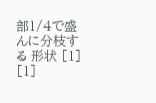部1/4で盛んに分枝する 形状 [1]
[1]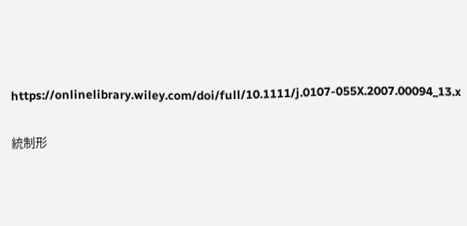https://onlinelibrary.wiley.com/doi/full/10.1111/j.0107-055X.2007.00094_13.x

統制形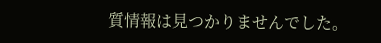質情報は見つかりませんでした。